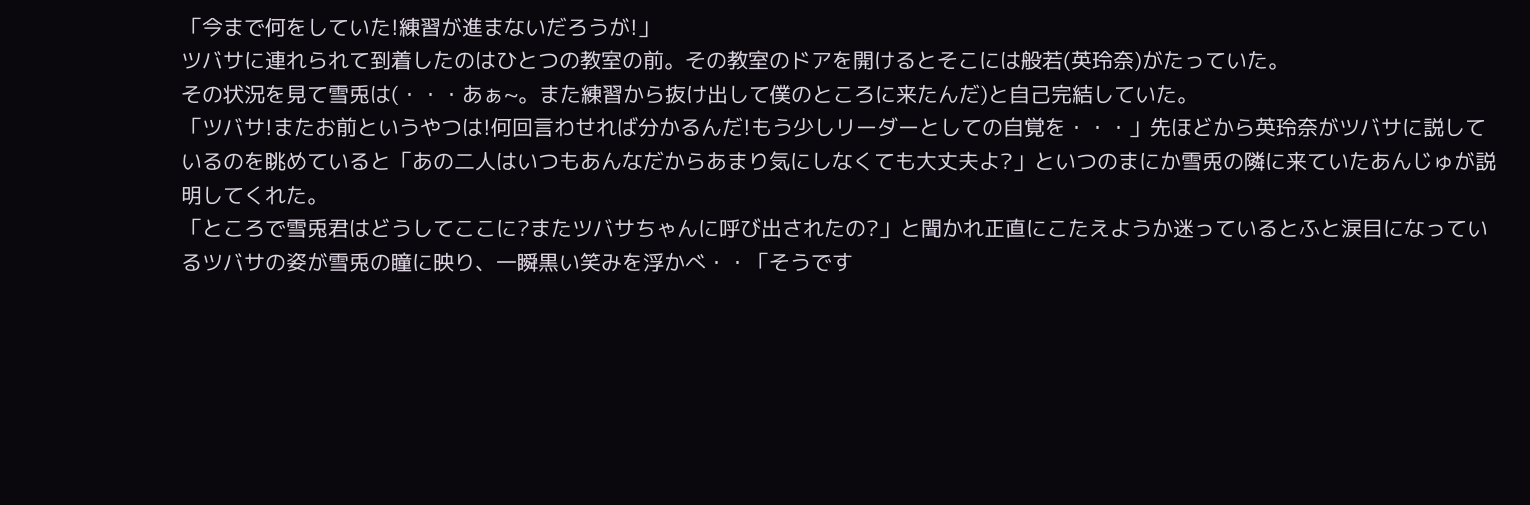「今まで何をしていた!練習が進まないだろうが!」
ツバサに連れられて到着したのはひとつの教室の前。その教室のドアを開けるとそこには般若(英玲奈)がたっていた。
その状況を見て雪兎は(・・・あぁ~。また練習から抜け出して僕のところに来たんだ)と自己完結していた。
「ツバサ!またお前というやつは!何回言わせれば分かるんだ!もう少しリーダーとしての自覚を・・・」先ほどから英玲奈がツバサに説しているのを眺めていると「あの二人はいつもあんなだからあまり気にしなくても大丈夫よ?」といつのまにか雪兎の隣に来ていたあんじゅが説明してくれた。
「ところで雪兎君はどうしてここに?またツバサちゃんに呼び出されたの?」と聞かれ正直にこたえようか迷っているとふと涙目になっているツバサの姿が雪兎の瞳に映り、一瞬黒い笑みを浮かべ・・「そうです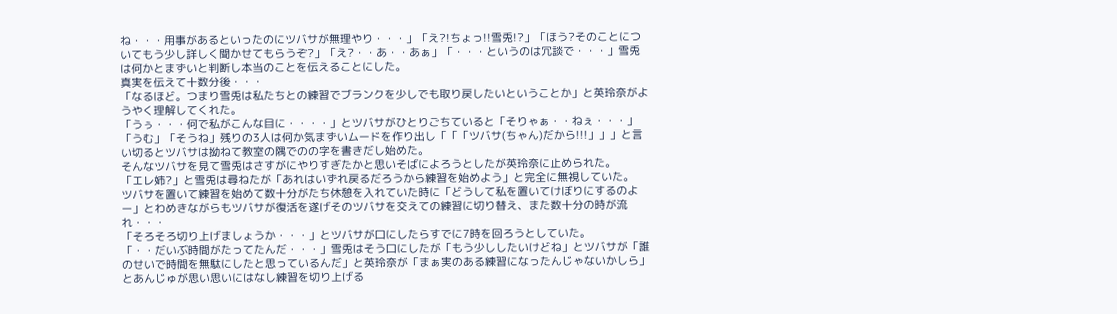ね・・・用事があるといったのにツバサが無理やり・・・」「え?!ちょっ!!雪兎!?」「ほう?そのことについてもう少し詳しく聞かせてもらうぞ?」「え?・・あ・・あぁ」「・・・というのは冗談で・・・」雪兎は何かとまずいと判断し本当のことを伝えることにした。
真実を伝えて十数分後・・・
「なるほど。つまり雪兎は私たちとの練習でブランクを少しでも取り戻したいということか」と英玲奈がようやく理解してくれた。
「うぅ・・・何で私がこんな目に・・・・」とツバサがひとりごちていると「そりゃぁ・・ねぇ・・・」「うむ」「そうね」残りの3人は何か気まずいムードを作り出し「「「ツバサ(ちゃん)だから!!!」」」と言い切るとツバサは拗ねて教室の隅でのの字を書きだし始めた。
そんなツバサを見て雪兎はさすがにやりすぎたかと思いそばによろうとしたが英玲奈に止められた。
「エレ姉?」と雪兎は尋ねたが「あれはいずれ戻るだろうから練習を始めよう」と完全に無視していた。
ツバサを置いて練習を始めて数十分がたち休憩を入れていた時に「どうして私を置いてけぼりにするのよー」とわめきながらもツバサが復活を遂げそのツバサを交えての練習に切り替え、また数十分の時が流れ・・・
「そろそろ切り上げましょうか・・・」とツバサが口にしたらすでに7時を回ろうとしていた。
「・・だいぶ時間がたってたんだ・・・」雪兎はそう口にしたが「もう少ししたいけどね」とツバサが「誰のせいで時間を無駄にしたと思っているんだ」と英玲奈が「まぁ実のある練習になったんじゃないかしら」とあんじゅが思い思いにはなし練習を切り上げる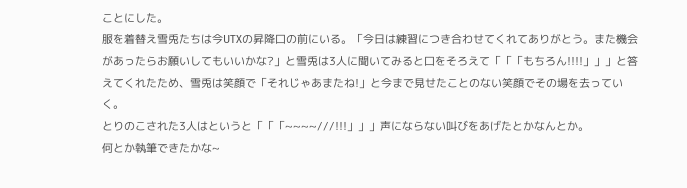ことにした。
服を着替え雪兎たちは今UTXの昇降口の前にいる。「今日は練習につき合わせてくれてありがとう。また機会があったらお願いしてもいいかな?」と雪兎は3人に聞いてみると口をそろえて「「「もちろん!!!!」」」と答えてくれたため、雪兎は笑顔で「それじゃあまたね!」と今まで見せたことのない笑顔でその場を去っていく。
とりのこされた3人はというと「「「~~~~///!!!」」」声にならない叫びをあげたとかなんとか。
何とか執筆できたかな~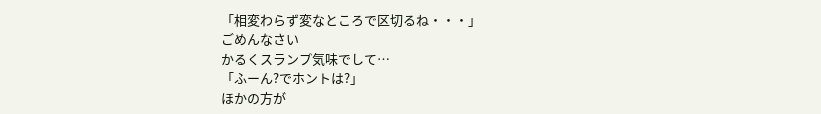「相変わらず変なところで区切るね・・・」
ごめんなさい
かるくスランプ気味でして…
「ふーん?でホントは?」
ほかの方が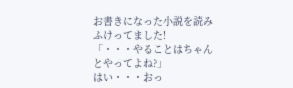お書きになった小説を読みふけってました!
「・・・やることはちゃんとやってよね?」
はい・・・おっ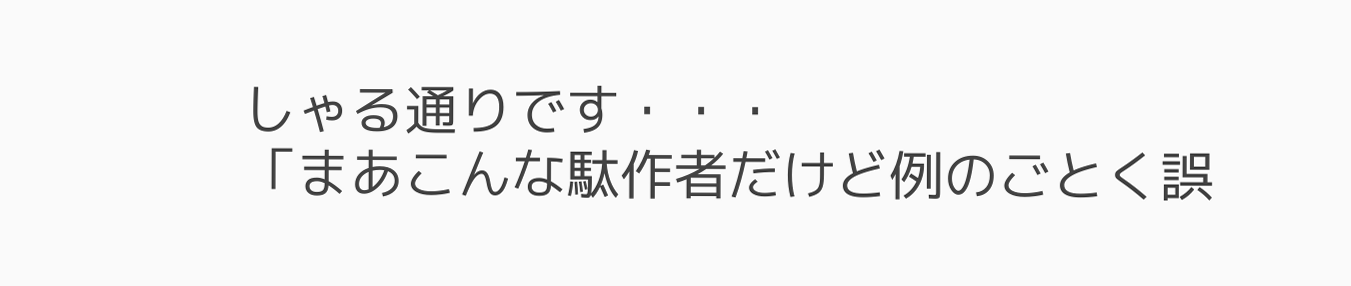しゃる通りです・・・
「まあこんな駄作者だけど例のごとく誤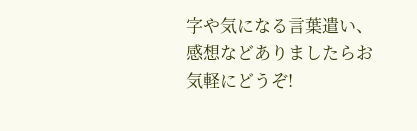字や気になる言葉遣い、感想などありましたらお気軽にどうぞ!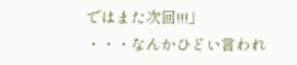ではまた次回!!!」
・・・なんかひどい言われ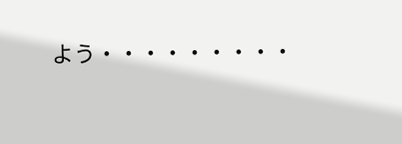よう・・・・・・・・・